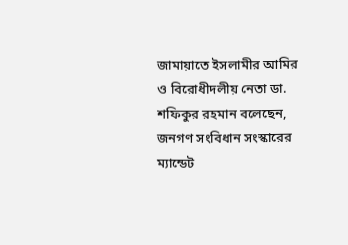জামায়াতে ইসলামীর আমির ও বিরোধীদলীয় নেতা ডা. শফিকুর রহমান বলেছেন, জনগণ সংবিধান সংস্কারের ম্যান্ডেট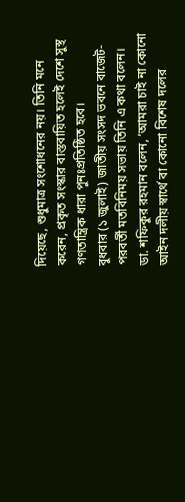দিয়েছে, শুধুমাত্র সংশোধনের নয়। তিনি মনে করেন, প্রকৃত সংস্কার বাস্তবায়িত হলেই দেশে সুস্থ গণতান্ত্রিক ধারা পুনঃপ্রতিষ্ঠিত হবে।
বুধবার (১ জুলাই) জাতীয় সংসদ ভবনে বাজেট-পরবর্তী মতবিনিময় সভায় তিনি এ কথা বলেন।
ডা. শফিকুর রহমান বলেন, ‘আমরা চাই না কোনো আইন দলীয় স্বার্থে বা কোনো বিশেষ দলের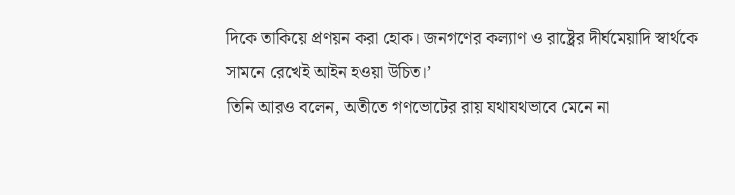দিকে তাকিয়ে প্রণয়ন করা হোক। জনগণের কল্যাণ ও রাষ্ট্রের দীর্ঘমেয়াদি স্বার্থকে সামনে রেখেই আইন হওয়া উচিত।’
তিনি আরও বলেন, অতীতে গণভোটের রায় যথাযথভাবে মেনে না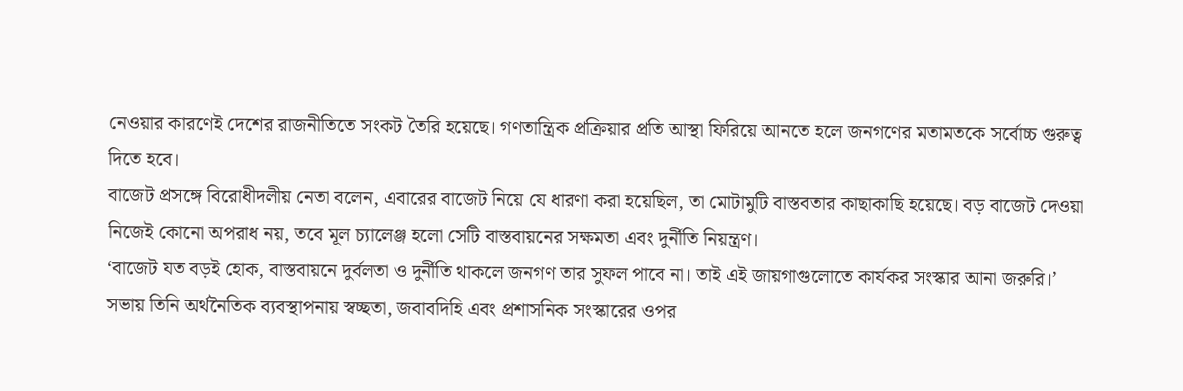নেওয়ার কারণেই দেশের রাজনীতিতে সংকট তৈরি হয়েছে। গণতান্ত্রিক প্রক্রিয়ার প্রতি আস্থা ফিরিয়ে আনতে হলে জনগণের মতামতকে সর্বোচ্চ গুরুত্ব দিতে হবে।
বাজেট প্রসঙ্গে বিরোধীদলীয় নেতা বলেন, এবারের বাজেট নিয়ে যে ধারণা করা হয়েছিল, তা মোটামুটি বাস্তবতার কাছাকাছি হয়েছে। বড় বাজেট দেওয়া নিজেই কোনো অপরাধ নয়, তবে মূল চ্যালেঞ্জ হলো সেটি বাস্তবায়নের সক্ষমতা এবং দুর্নীতি নিয়ন্ত্রণ।
‘বাজেট যত বড়ই হোক, বাস্তবায়নে দুর্বলতা ও দুর্নীতি থাকলে জনগণ তার সুফল পাবে না। তাই এই জায়গাগুলোতে কার্যকর সংস্কার আনা জরুরি।’
সভায় তিনি অর্থনৈতিক ব্যবস্থাপনায় স্বচ্ছতা, জবাবদিহি এবং প্রশাসনিক সংস্কারের ওপর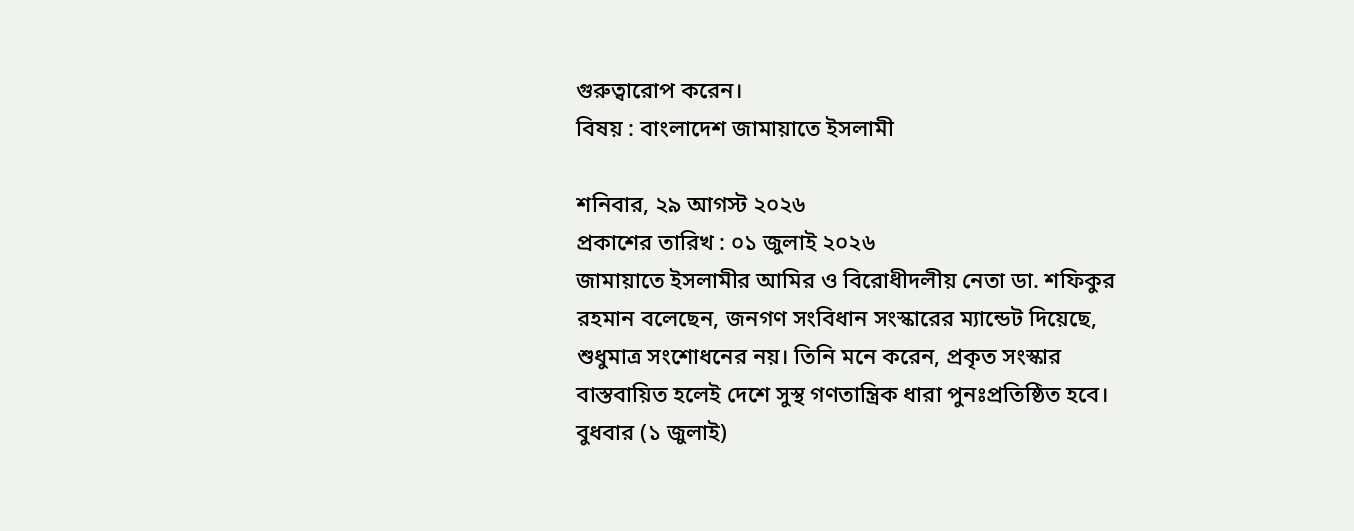গুরুত্বারোপ করেন।
বিষয় : বাংলাদেশ জামায়াতে ইসলামী

শনিবার, ২৯ আগস্ট ২০২৬
প্রকাশের তারিখ : ০১ জুলাই ২০২৬
জামায়াতে ইসলামীর আমির ও বিরোধীদলীয় নেতা ডা. শফিকুর রহমান বলেছেন, জনগণ সংবিধান সংস্কারের ম্যান্ডেট দিয়েছে, শুধুমাত্র সংশোধনের নয়। তিনি মনে করেন, প্রকৃত সংস্কার বাস্তবায়িত হলেই দেশে সুস্থ গণতান্ত্রিক ধারা পুনঃপ্রতিষ্ঠিত হবে।
বুধবার (১ জুলাই)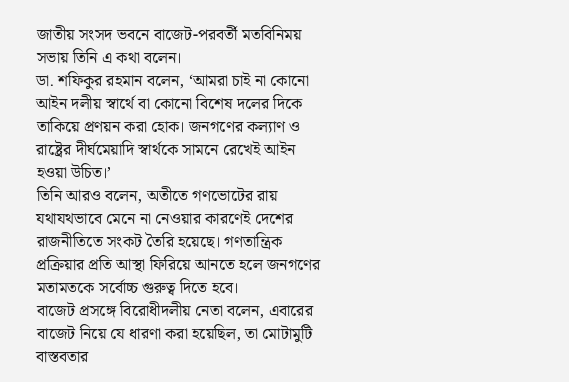জাতীয় সংসদ ভবনে বাজেট-পরবর্তী মতবিনিময় সভায় তিনি এ কথা বলেন।
ডা. শফিকুর রহমান বলেন, ‘আমরা চাই না কোনো আইন দলীয় স্বার্থে বা কোনো বিশেষ দলের দিকে তাকিয়ে প্রণয়ন করা হোক। জনগণের কল্যাণ ও রাষ্ট্রের দীর্ঘমেয়াদি স্বার্থকে সামনে রেখেই আইন হওয়া উচিত।’
তিনি আরও বলেন, অতীতে গণভোটের রায় যথাযথভাবে মেনে না নেওয়ার কারণেই দেশের রাজনীতিতে সংকট তৈরি হয়েছে। গণতান্ত্রিক প্রক্রিয়ার প্রতি আস্থা ফিরিয়ে আনতে হলে জনগণের মতামতকে সর্বোচ্চ গুরুত্ব দিতে হবে।
বাজেট প্রসঙ্গে বিরোধীদলীয় নেতা বলেন, এবারের বাজেট নিয়ে যে ধারণা করা হয়েছিল, তা মোটামুটি বাস্তবতার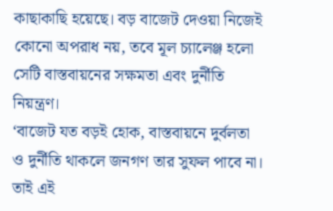কাছাকাছি হয়েছে। বড় বাজেট দেওয়া নিজেই কোনো অপরাধ নয়, তবে মূল চ্যালেঞ্জ হলো সেটি বাস্তবায়নের সক্ষমতা এবং দুর্নীতি নিয়ন্ত্রণ।
‘বাজেট যত বড়ই হোক, বাস্তবায়নে দুর্বলতা ও দুর্নীতি থাকলে জনগণ তার সুফল পাবে না। তাই এই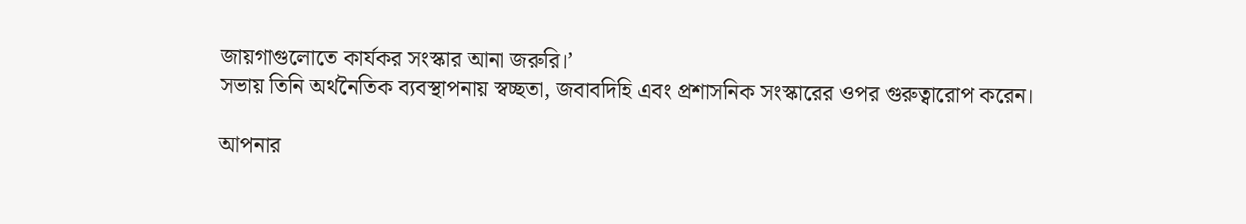জায়গাগুলোতে কার্যকর সংস্কার আনা জরুরি।’
সভায় তিনি অর্থনৈতিক ব্যবস্থাপনায় স্বচ্ছতা, জবাবদিহি এবং প্রশাসনিক সংস্কারের ওপর গুরুত্বারোপ করেন।

আপনার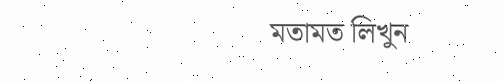মতামত লিখুন